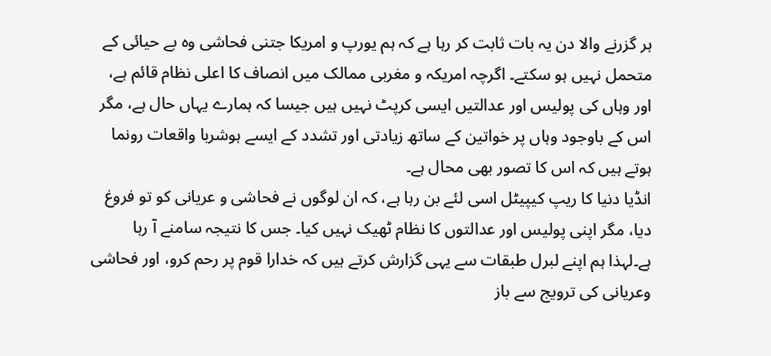ہر گزرنے والا دن یہ بات ثابت کر رہا ہے کہ ہم یورپ و امریکا جتنی فحاشی وہ بے حیائی کے متحمل نہیں ہو سکتے۔ اگرچہ امریکہ و مغربی ممالک میں انصاف کا اعلی نظام قائم ہے، اور وہاں کی پولیس اور عدالتیں ایسی کرپٹ نہیں ہیں جیسا کہ ہمارے یہاں حال ہے، مگر اس کے باوجود وہاں پر خواتین کے ساتھ زیادتی اور تشدد کے ایسے ہوشربا واقعات رونما ہوتے ہیں کہ اس کا تصور بھی محال ہے۔
انڈیا دنیا کا ریپ کیپیٹل اسی لئے بن رہا ہے، کہ ان لوگوں نے فحاشی و عریانی کو تو فروغ دیا، مگر اپنی پولیس اور عدالتوں کا نظام ٹھیک نہیں کیا۔ جس کا نتیجہ سامنے آ رہا ہے۔لہذا ہم اپنے لبرل طبقات سے یہی گزارش کرتے ہیں کہ خدارا قوم پر رحم کرو، اور فحاشی وعریانی کی ترویج سے باز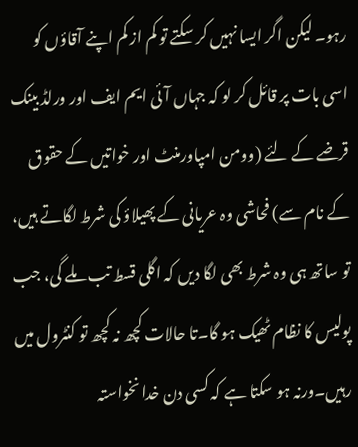رہو۔ لیکن اگر ایسا نہیں کر سکتے تو کم از کم اپنے آقاؤں کو اسی بات پر قائل کر لو کہ جہاں آئی ایم ایف اور ورلڈ بینک قرضے کے لئے (وومن امپاورمنٹ اور خواتیں کے حقوق کے نام سے) فحاشی وہ عریانی کے پھیلاؤ کی شرط لگاتے ہیں، تو ساتھ ہی وہ شرط بھی لگا دیں کہ اگلی قسط تب ملے گی، جب پولیس کا نظام ٹھیک ہو گا۔تا حالات کچھ نہ کچھ تو کنٹرول میں رہیں۔ورنہ ہو سکتا ہے کہ کسی دن خدا نخواستہ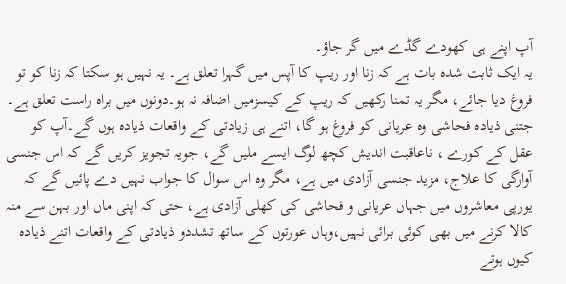آپ اپنے ہی کھودے گڈے میں گر جاؤ۔
یہ ایک ثابت شدہ بات ہے کہ زنا اور ریپ کا آپس میں گہرا تعلق ہے۔ یہ نہیں ہو سکتا کہ زنا کو تو فروغ دیا جائے، مگر یہ تمنا رکھیں کہ ریپ کے کیسزمیں اضافہ نہ ہو۔دونوں میں براہ راست تعلق ہے۔ جتنی ذیادہ فحاشی وہ عریانی کو فروغ ہو گا، اتنے ہی زیادتی کے واقعات ذیادہ ہوں گے۔آپ کو عقل کے کورے ، ناعاقبت اندیش کچھ لوگ ایسے ملیں گے، جویہ تجویز کریں گے کہ اس جنسی آوارگی کا علاج، مزید جنسی آزادی میں ہے، مگر وہ اس سوال کا جواب نہیں دے پائیں گے کہ یورپی معاشروں میں جہاں عریانی و فحاشی کی کھلی آزادی ہے، حتی کہ اپنی ماں اور بہن سے منہ کالا کرنے میں بھی کوئی برائی نہیں،وہاں عورتوں کے ساتھ تشددو ذیادتی کے واقعات اتنے ذیادہ کیوں ہوتے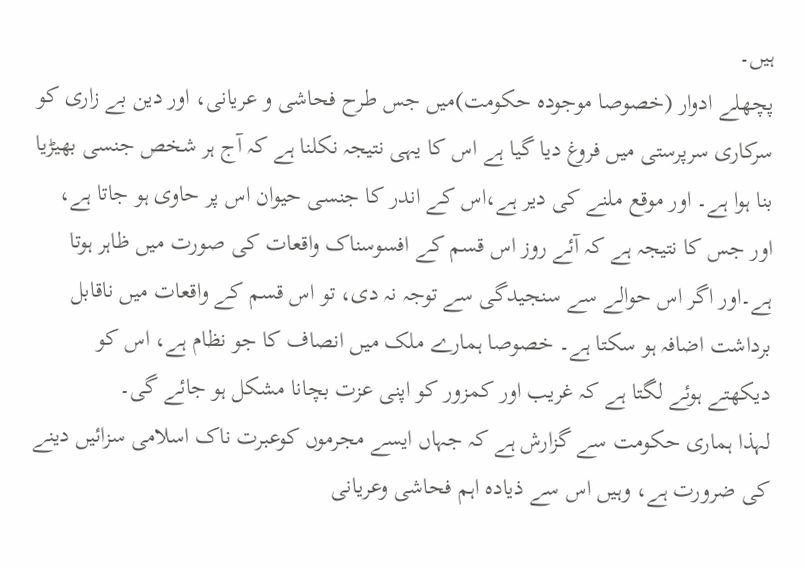ہیں۔
پچھلے ادوار (خصوصا موجودہ حکومت)میں جس طرح فحاشی و عریانی، اور دین بے زاری کو سرکاری سرپرستی میں فروغ دیا گیا ہے اس کا یہی نتیجہ نکلنا ہے کہ آج ہر شخص جنسی بھیڑیا بنا ہوا ہے۔ اور موقع ملنے کی دیر ہے،اس کے اندر کا جنسی حیوان اس پر حاوی ہو جاتا ہے، اور جس کا نتیجہ ہے کہ آئے روز اس قسم کے افسوسناک واقعات کی صورت میں ظاہر ہوتا ہے۔اور اگر اس حوالے سے سنجیدگی سے توجہ نہ دی، تو اس قسم کے واقعات میں ناقابل برداشت اضافہ ہو سکتا ہے۔ خصوصا ہمارے ملک میں انصاف کا جو نظام ہے، اس کو دیکھتے ہوئے لگتا ہے کہ غریب اور کمزور کو اپنی عزت بچانا مشکل ہو جائے گی۔
لہذا ہماری حکومت سے گزارش ہے کہ جہاں ایسے مجرموں کوعبرت ناک اسلامی سزائیں دینے کی ضرورت ہے، وہیں اس سے ذیادہ اہم فحاشی وعریانی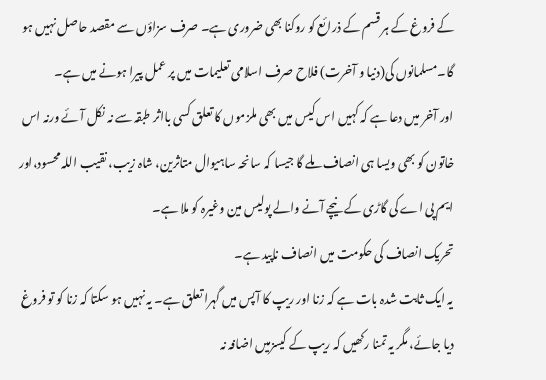کے فروغ کے ہر قسم کے ذرائع کو روکنا بھی ضروری ہے۔ صرف سزاؤں سے مقصد حاصل نہیں ہو گا۔مسلمانوں کی(دنیا و آخرت) فلاح صرف اسلامی تعلیمات میں پر عمل پیرا ہونے میں ہے۔
اور آخر میں دعا ہے کہ کہیں اس کیس میں بھی ملزموں کا تعلق کسی بااثر طبقہ سے نہ نکل آئے ورنہ اس خاتون کو بھی ویسا ہی انصاف ملے گا جیسا کہ سانحہ ساہیوال متاثرین، شاہ زیب، نقیب اللہ محسود،اور ایم پی اے کی گاڑی کے نیچے آنے والے پولیس مین وغیرہ کو ملا ہے۔
تحریک انصاف کی حکومت میں انصاف ناپید ہے۔
یہ ایک ثابت شدہ بات ہے کہ زنا اور ریپ کا آپس میں گہرا تعلق ہے۔ یہ نہیں ہو سکتا کہ زنا کو تو فروغ دیا جائے، مگر یہ تمنا رکھیں کہ ریپ کے کیسزمیں اضافہ نہ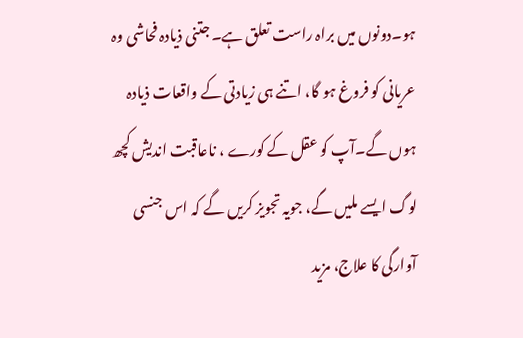ہو۔دونوں میں براہ راست تعلق ہے۔ جتنی ذیادہ فحاشی وہ عریانی کو فروغ ہو گا، اتنے ہی زیادتی کے واقعات ذیادہ ہوں گے۔آپ کو عقل کے کورے ، ناعاقبت اندیش کچھ لوگ ایسے ملیں گے، جویہ تجویز کریں گے کہ اس جنسی آوارگی کا علاج، مزید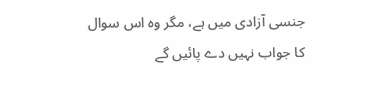جنسی آزادی میں ہے، مگر وہ اس سوال کا جواب نہیں دے پائیں گے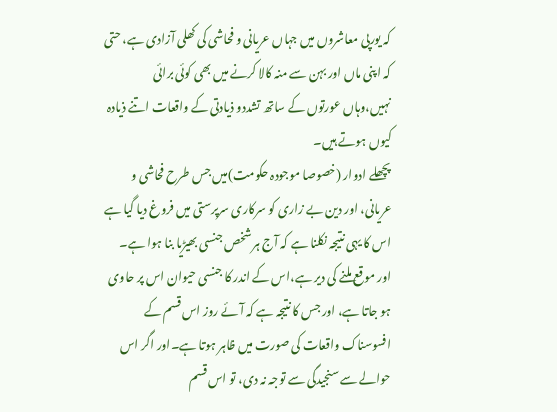کہ یورپی معاشروں میں جہاں عریانی و فحاشی کی کھلی آزادی ہے، حتی کہ اپنی ماں اور بہن سے منہ کالا کرنے میں بھی کوئی برائی نہیں،وہاں عورتوں کے ساتھ تشددو ذیادتی کے واقعات اتنے ذیادہ کیوں ہوتے ہیں۔
پچھلے ادوار (خصوصا موجودہ حکومت)میں جس طرح فحاشی و عریانی، اور دین بے زاری کو سرکاری سرپرستی میں فروغ دیا گیا ہے اس کا یہی نتیجہ نکلنا ہے کہ آج ہر شخص جنسی بھیڑیا بنا ہوا ہے۔ اور موقع ملنے کی دیر ہے،اس کے اندر کا جنسی حیوان اس پر حاوی ہو جاتا ہے، اور جس کا نتیجہ ہے کہ آئے روز اس قسم کے افسوسناک واقعات کی صورت میں ظاہر ہوتا ہے۔اور اگر اس حوالے سے سنجیدگی سے توجہ نہ دی، تو اس قسم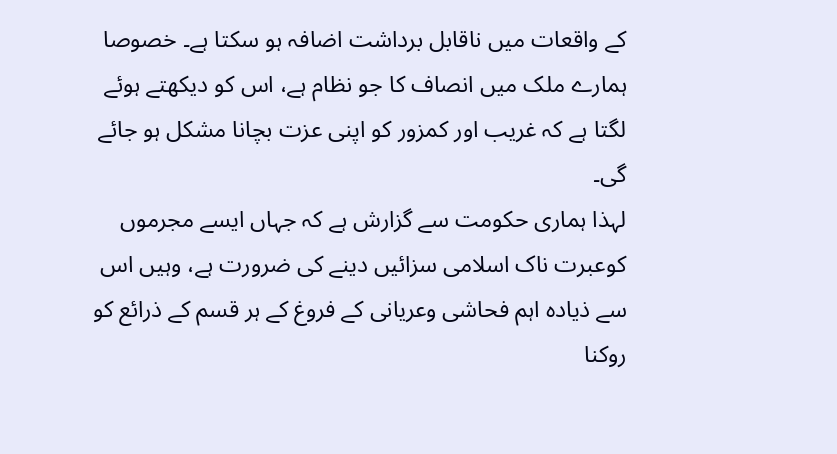کے واقعات میں ناقابل برداشت اضافہ ہو سکتا ہے۔ خصوصا ہمارے ملک میں انصاف کا جو نظام ہے، اس کو دیکھتے ہوئے لگتا ہے کہ غریب اور کمزور کو اپنی عزت بچانا مشکل ہو جائے گی۔
لہذا ہماری حکومت سے گزارش ہے کہ جہاں ایسے مجرموں کوعبرت ناک اسلامی سزائیں دینے کی ضرورت ہے، وہیں اس سے ذیادہ اہم فحاشی وعریانی کے فروغ کے ہر قسم کے ذرائع کو روکنا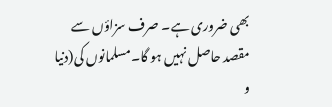بھی ضروری ہے۔ صرف سزاؤں سے مقصد حاصل نہیں ہو گا۔مسلمانوں کی(دنیا و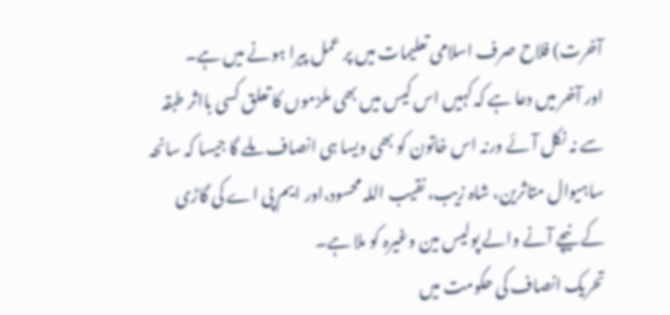آخرت) فلاح صرف اسلامی تعلیمات میں پر عمل پیرا ہونے میں ہے۔
اور آخر میں دعا ہے کہ کہیں اس کیس میں بھی ملزموں کا تعلق کسی بااثر طبقہ سے نہ نکل آئے ورنہ اس خاتون کو بھی ویسا ہی انصاف ملے گا جیسا کہ سانحہ ساہیوال متاثرین، شاہ زیب، نقیب اللہ محسود،اور ایم پی اے کی گاڑی کے نیچے آنے والے پولیس مین وغیرہ کو ملا ہے۔
تحریک انصاف کی حکومت میں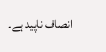انصاف ناپید ہے۔